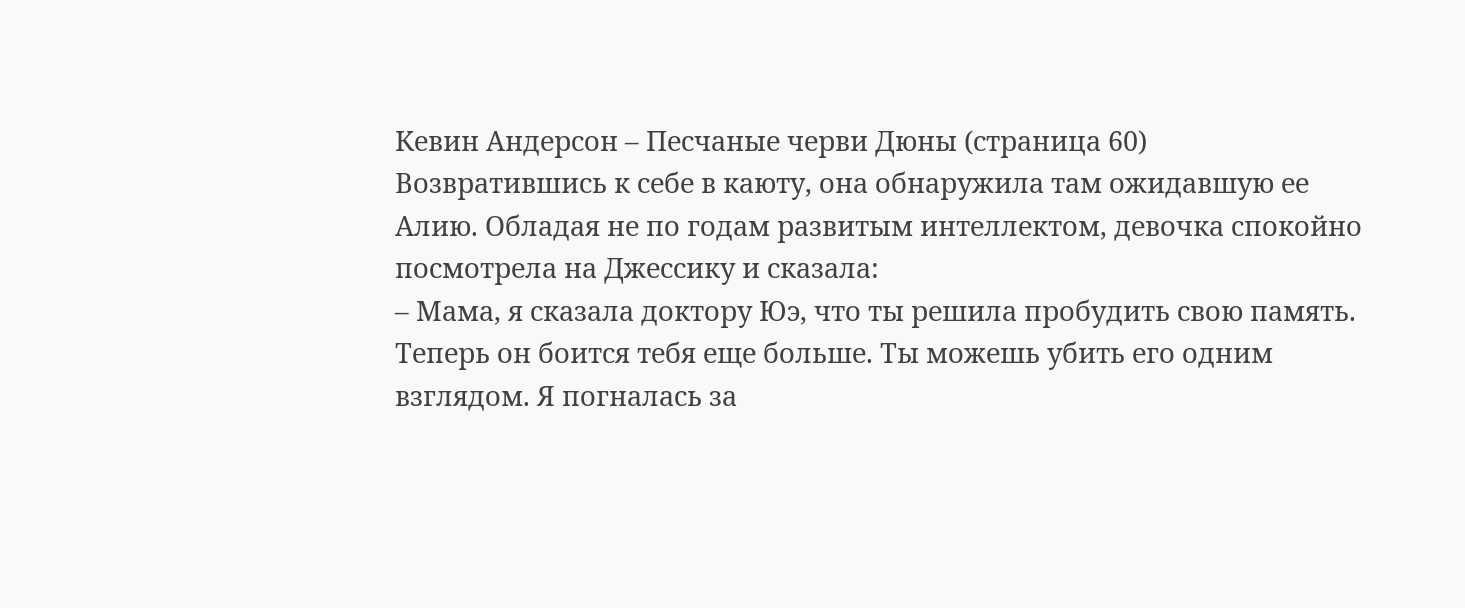Кевин Андерсон – Песчаные черви Дюны (страница 60)
Возвратившись к себе в каюту, она обнаружила там ожидавшую ее Алию. Обладая не по годам развитым интеллектом, девочка спокойно посмотрела на Джессику и сказала:
– Мама, я сказала доктору Юэ, что ты решила пробудить свою память. Теперь он боится тебя еще больше. Ты можешь убить его одним взглядом. Я погналась за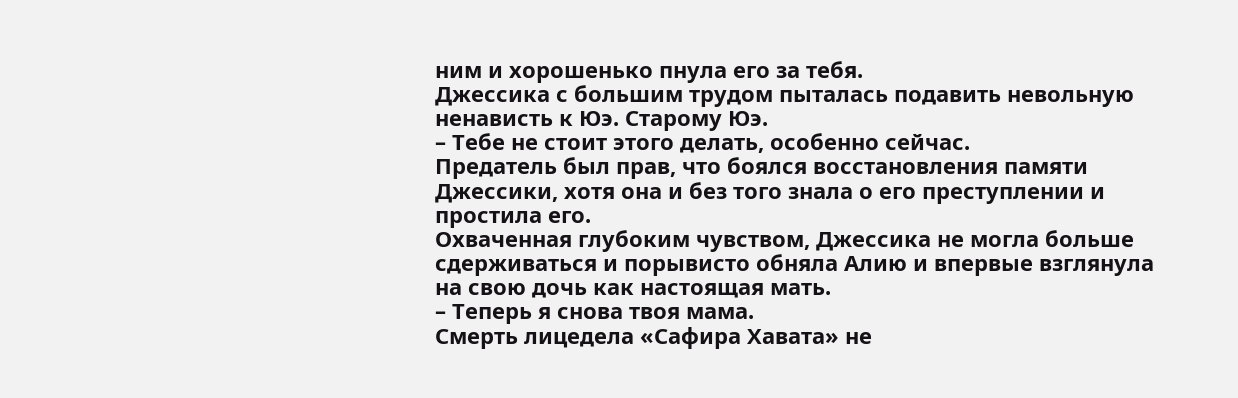ним и хорошенько пнула его за тебя.
Джессика с большим трудом пыталась подавить невольную ненависть к Юэ. Старому Юэ.
– Тебе не стоит этого делать, особенно сейчас.
Предатель был прав, что боялся восстановления памяти Джессики, хотя она и без того знала о его преступлении и простила его.
Охваченная глубоким чувством, Джессика не могла больше сдерживаться и порывисто обняла Алию и впервые взглянула на свою дочь как настоящая мать.
– Теперь я снова твоя мама.
Смерть лицедела «Сафира Хавата» не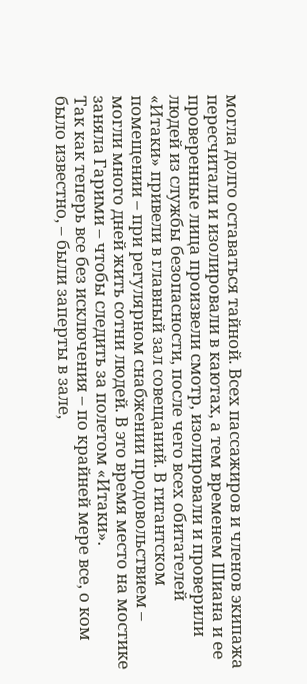могла долго оставаться тайной. Всех пассажиров и членов экипажа пересчитали и изолировали в каютах, а тем временем Шиана и ее проверенные лица произвели смотр, изолировали и проверили людей из службы безопасности, после чего всех обитателей «Итаки» привели в главный зал совещаний. В гигантском помещении – при регулярном снабжении продовольствием – могли много дней жить сотни людей. В это время место на мостике заняла Гарими – чтобы следить за полетом «Итаки».
Так как теперь все без исключения – по крайней мере все, о ком было известно, – были заперты в зале,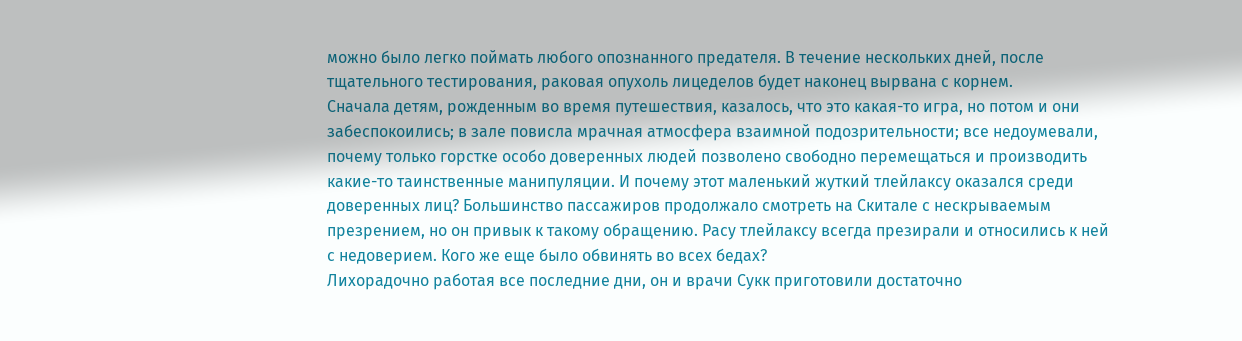можно было легко поймать любого опознанного предателя. В течение нескольких дней, после тщательного тестирования, раковая опухоль лицеделов будет наконец вырвана с корнем.
Сначала детям, рожденным во время путешествия, казалось, что это какая-то игра, но потом и они забеспокоились; в зале повисла мрачная атмосфера взаимной подозрительности; все недоумевали, почему только горстке особо доверенных людей позволено свободно перемещаться и производить какие-то таинственные манипуляции. И почему этот маленький жуткий тлейлаксу оказался среди доверенных лиц? Большинство пассажиров продолжало смотреть на Скитале с нескрываемым презрением, но он привык к такому обращению. Расу тлейлаксу всегда презирали и относились к ней с недоверием. Кого же еще было обвинять во всех бедах?
Лихорадочно работая все последние дни, он и врачи Сукк приготовили достаточно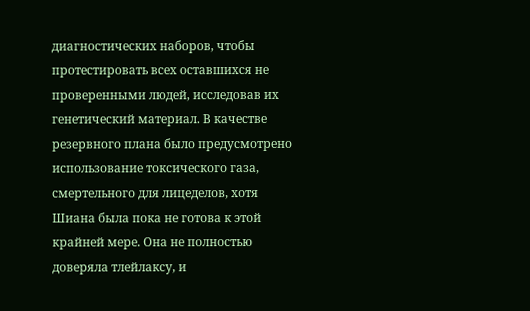диагностических наборов, чтобы протестировать всех оставшихся не проверенными людей, исследовав их генетический материал. В качестве резервного плана было предусмотрено использование токсического газа, смертельного для лицеделов, хотя Шиана была пока не готова к этой крайней мере. Она не полностью доверяла тлейлаксу, и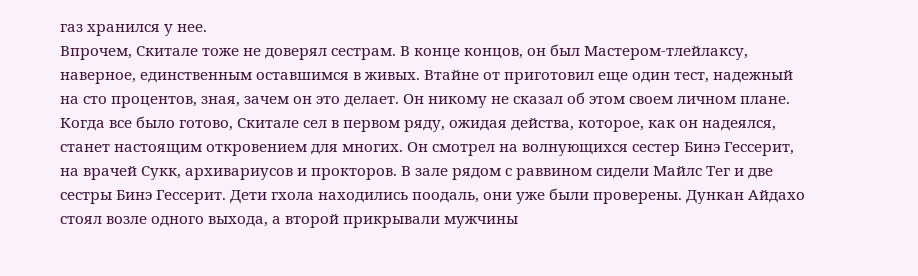газ хранился у нее.
Впрочем, Скитале тоже не доверял сестрам. В конце концов, он был Мастером-тлейлаксу, наверное, единственным оставшимся в живых. Втайне от приготовил еще один тест, надежный на сто процентов, зная, зачем он это делает. Он никому не сказал об этом своем личном плане.
Когда все было готово, Скитале сел в первом ряду, ожидая действа, которое, как он надеялся, станет настоящим откровением для многих. Он смотрел на волнующихся сестер Бинэ Гессерит, на врачей Сукк, архивариусов и прокторов. В зале рядом с раввином сидели Майлс Тег и две сестры Бинэ Гессерит. Дети гхола находились поодаль, они уже были проверены. Дункан Айдахо стоял возле одного выхода, а второй прикрывали мужчины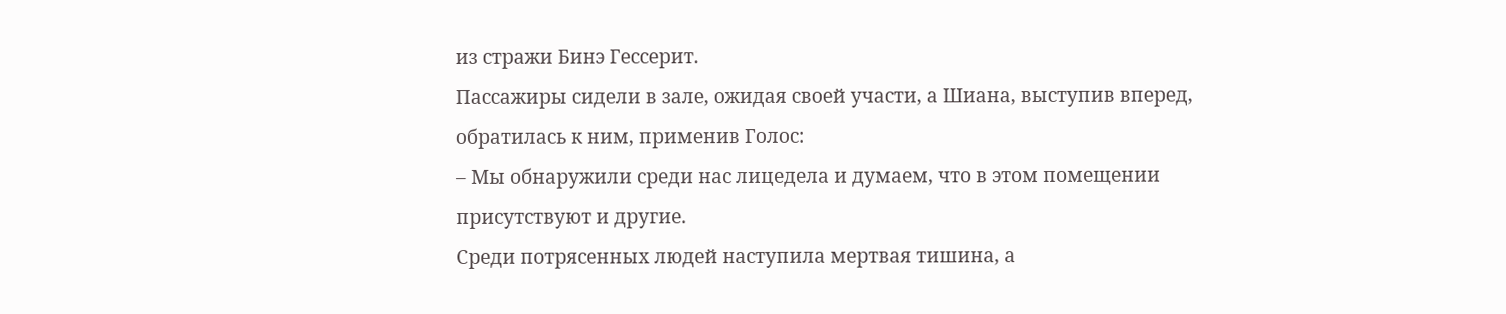из стражи Бинэ Гессерит.
Пассажиры сидели в зале, ожидая своей участи, а Шиана, выступив вперед, обратилась к ним, применив Голос:
– Мы обнаружили среди нас лицедела и думаем, что в этом помещении присутствуют и другие.
Среди потрясенных людей наступила мертвая тишина, а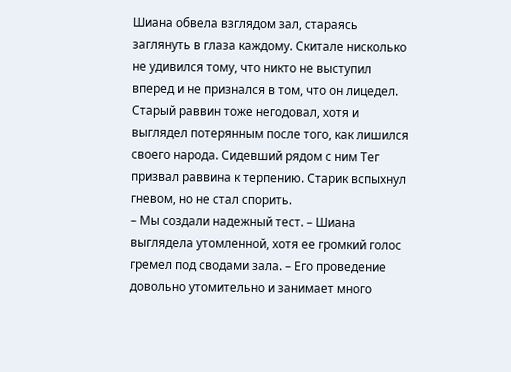Шиана обвела взглядом зал, стараясь заглянуть в глаза каждому. Скитале нисколько не удивился тому, что никто не выступил вперед и не признался в том, что он лицедел. Старый раввин тоже негодовал, хотя и выглядел потерянным после того, как лишился своего народа. Сидевший рядом с ним Тег призвал раввина к терпению. Старик вспыхнул гневом, но не стал спорить.
– Мы создали надежный тест. – Шиана выглядела утомленной, хотя ее громкий голос гремел под сводами зала. – Его проведение довольно утомительно и занимает много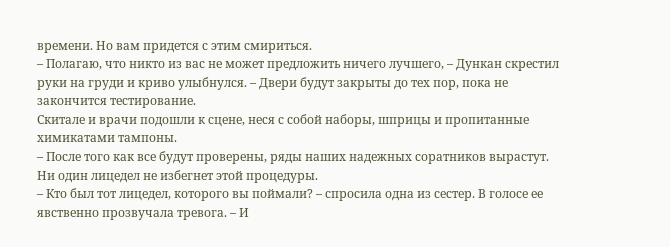времени. Но вам придется с этим смириться.
– Полагаю, что никто из вас не может предложить ничего лучшего, – Дункан скрестил руки на груди и криво улыбнулся. – Двери будут закрыты до тех пор, пока не закончится тестирование.
Скитале и врачи подошли к сцене, неся с собой наборы, шприцы и пропитанные химикатами тампоны.
– После того как все будут проверены, ряды наших надежных соратников вырастут. Ни один лицедел не избегнет этой процедуры.
– Кто был тот лицедел, которого вы поймали? – спросила одна из сестер. В голосе ее явственно прозвучала тревога. – И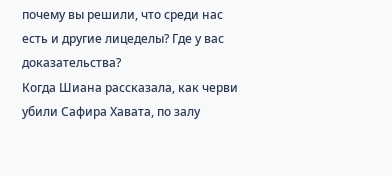почему вы решили, что среди нас есть и другие лицеделы? Где у вас доказательства?
Когда Шиана рассказала, как черви убили Сафира Хавата, по залу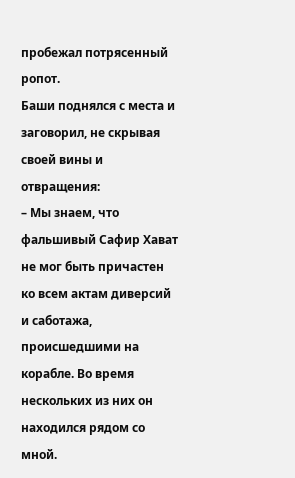пробежал потрясенный ропот.
Баши поднялся с места и заговорил, не скрывая своей вины и отвращения:
– Мы знаем, что фальшивый Сафир Хават не мог быть причастен ко всем актам диверсий и саботажа, происшедшими на корабле. Во время нескольких из них он находился рядом со мной.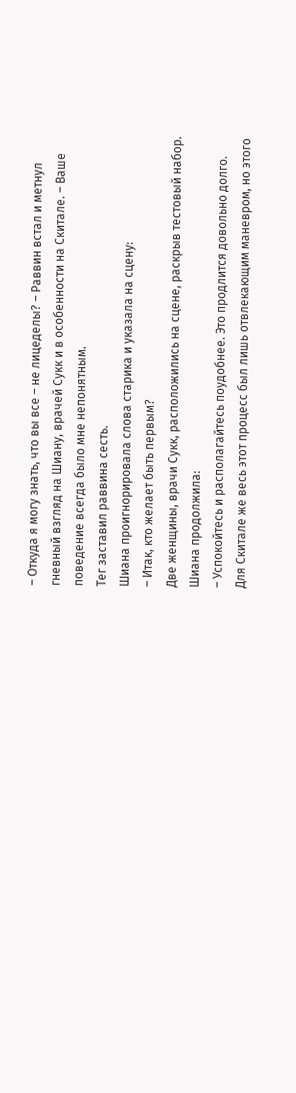– Откуда я могу знать, что вы все – не лицеделы? – Раввин встал и метнул гневный взгляд на Шиану, врачей Сукк и в особенности на Скитале. – Ваше поведение всегда было мне непонятным.
Тег заставил раввина сесть.
Шиана проигнорировала слова старика и указала на сцену:
– Итак, кто желает быть первым?
Две женщины, врачи Сукк, расположились на сцене, раскрыв тестовый набор. Шиана продолжила:
– Успокойтесь и располагайтесь поудобнее. Это продлится довольно долго.
Для Скитале же весь этот процесс был лишь отвлекающим маневром, но этого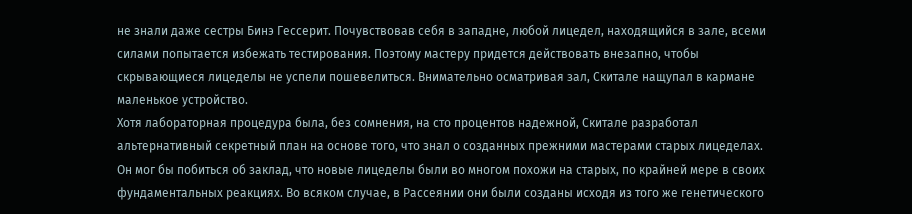не знали даже сестры Бинэ Гессерит. Почувствовав себя в западне, любой лицедел, находящийся в зале, всеми силами попытается избежать тестирования. Поэтому мастеру придется действовать внезапно, чтобы скрывающиеся лицеделы не успели пошевелиться. Внимательно осматривая зал, Скитале нащупал в кармане маленькое устройство.
Хотя лабораторная процедура была, без сомнения, на сто процентов надежной, Скитале разработал альтернативный секретный план на основе того, что знал о созданных прежними мастерами старых лицеделах. Он мог бы побиться об заклад, что новые лицеделы были во многом похожи на старых, по крайней мере в своих фундаментальных реакциях. Во всяком случае, в Рассеянии они были созданы исходя из того же генетического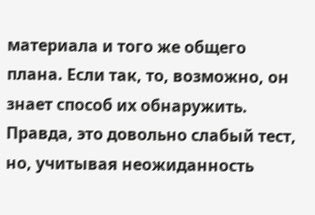материала и того же общего плана. Если так, то, возможно, он знает способ их обнаружить. Правда, это довольно слабый тест, но, учитывая неожиданность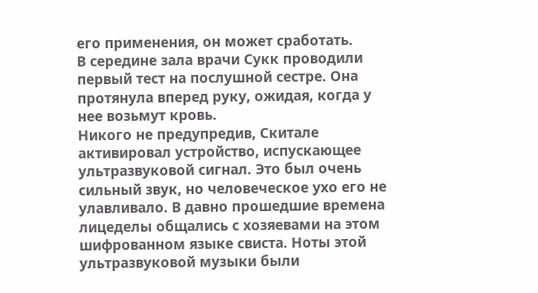его применения, он может сработать.
В середине зала врачи Сукк проводили первый тест на послушной сестре. Она протянула вперед руку, ожидая, когда у нее возьмут кровь.
Никого не предупредив, Скитале активировал устройство, испускающее ультразвуковой сигнал. Это был очень сильный звук, но человеческое ухо его не улавливало. В давно прошедшие времена лицеделы общались с хозяевами на этом шифрованном языке свиста. Ноты этой ультразвуковой музыки были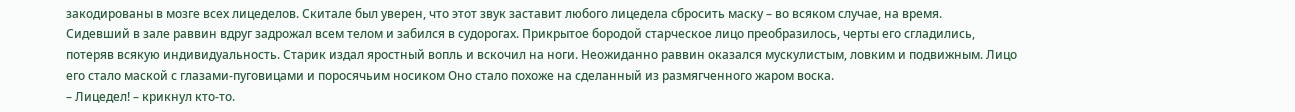закодированы в мозге всех лицеделов. Скитале был уверен, что этот звук заставит любого лицедела сбросить маску – во всяком случае, на время.
Сидевший в зале раввин вдруг задрожал всем телом и забился в судорогах. Прикрытое бородой старческое лицо преобразилось, черты его сгладились, потеряв всякую индивидуальность. Старик издал яростный вопль и вскочил на ноги. Неожиданно раввин оказался мускулистым, ловким и подвижным. Лицо его стало маской с глазами-пуговицами и поросячьим носиком Оно стало похоже на сделанный из размягченного жаром воска.
– Лицедел! – крикнул кто-то.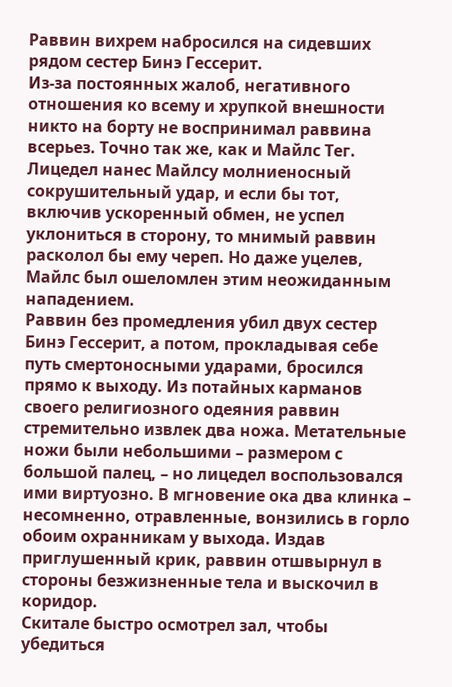Раввин вихрем набросился на сидевших рядом сестер Бинэ Гессерит.
Из-за постоянных жалоб, негативного отношения ко всему и хрупкой внешности никто на борту не воспринимал раввина всерьез. Точно так же, как и Майлс Тег.
Лицедел нанес Майлсу молниеносный сокрушительный удар, и если бы тот, включив ускоренный обмен, не успел уклониться в сторону, то мнимый раввин расколол бы ему череп. Но даже уцелев, Майлс был ошеломлен этим неожиданным нападением.
Раввин без промедления убил двух сестер Бинэ Гессерит, а потом, прокладывая себе путь смертоносными ударами, бросился прямо к выходу. Из потайных карманов своего религиозного одеяния раввин стремительно извлек два ножа. Метательные ножи были небольшими – размером с большой палец, – но лицедел воспользовался ими виртуозно. В мгновение ока два клинка – несомненно, отравленные, вонзились в горло обоим охранникам у выхода. Издав приглушенный крик, раввин отшвырнул в стороны безжизненные тела и выскочил в коридор.
Скитале быстро осмотрел зал, чтобы убедиться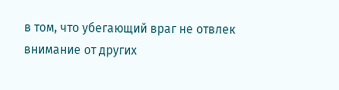в том, что убегающий враг не отвлек внимание от других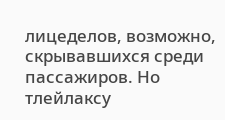лицеделов, возможно, скрывавшихся среди пассажиров. Но тлейлаксу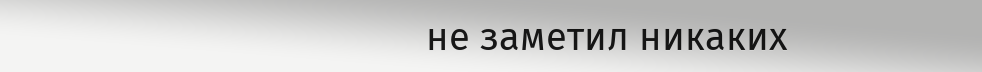не заметил никаких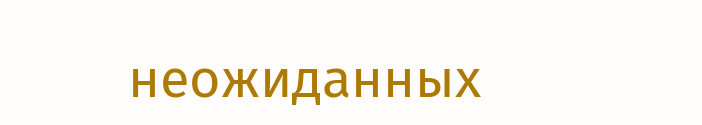неожиданных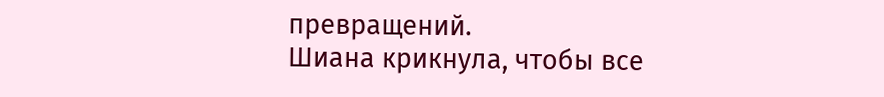превращений.
Шиана крикнула, чтобы все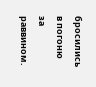бросились в погоню за раввином.